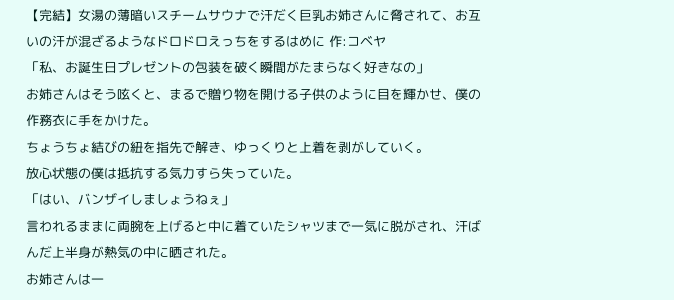【完結】女湯の薄暗いスチームサウナで汗だく巨乳お姉さんに脅されて、お互いの汗が混ざるようなドロドロえっちをするはめに 作:コベヤ
「私、お誕生日プレゼントの包装を破く瞬間がたまらなく好きなの」
お姉さんはそう呟くと、まるで贈り物を開ける子供のように目を輝かせ、僕の作務衣に手をかけた。
ちょうちょ結びの紐を指先で解き、ゆっくりと上着を剥がしていく。
放心状態の僕は抵抗する気力すら失っていた。
「はい、バンザイしましょうねぇ」
言われるままに両腕を上げると中に着ていたシャツまで一気に脱がされ、汗ばんだ上半身が熱気の中に晒された。
お姉さんは一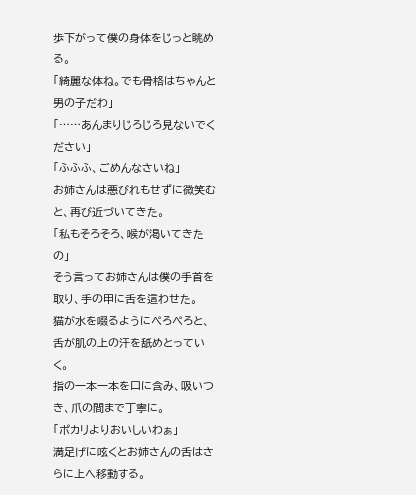歩下がって僕の身体をじっと眺める。
「綺麗な体ね。でも骨格はちゃんと男の子だわ」
「……あんまりじろじろ見ないでください」
「ふふふ、ごめんなさいね」
お姉さんは悪びれもせずに微笑むと、再び近づいてきた。
「私もそろそろ、喉が渇いてきたの」
そう言ってお姉さんは僕の手首を取り、手の甲に舌を這わせた。
猫が水を啜るようにぺろぺろと、舌が肌の上の汗を舐めとっていく。
指の一本一本を口に含み、吸いつき、爪の間まで丁寧に。
「ポカリよりおいしいわぁ」
満足げに呟くとお姉さんの舌はさらに上へ移動する。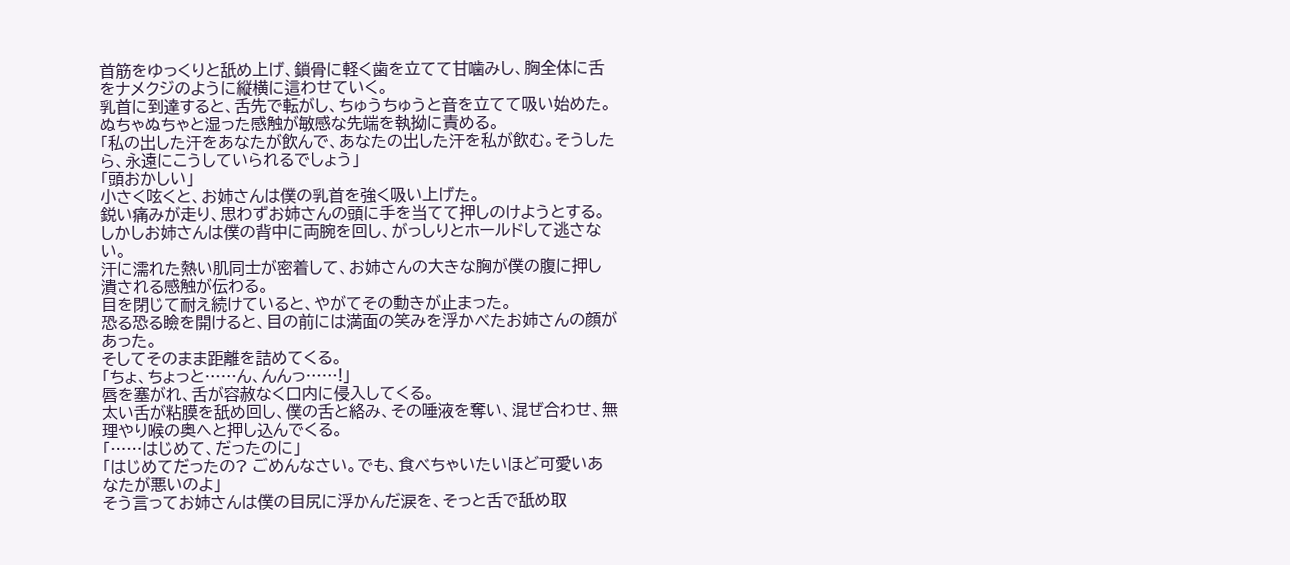首筋をゆっくりと舐め上げ、鎖骨に軽く歯を立てて甘噛みし、胸全体に舌をナメクジのように縦横に這わせていく。
乳首に到達すると、舌先で転がし、ちゅうちゅうと音を立てて吸い始めた。
ぬちゃぬちゃと湿った感触が敏感な先端を執拗に責める。
「私の出した汗をあなたが飲んで、あなたの出した汗を私が飲む。そうしたら、永遠にこうしていられるでしょう」
「頭おかしい」
小さく呟くと、お姉さんは僕の乳首を強く吸い上げた。
鋭い痛みが走り、思わずお姉さんの頭に手を当てて押しのけようとする。
しかしお姉さんは僕の背中に両腕を回し、がっしりとホールドして逃さない。
汗に濡れた熱い肌同士が密着して、お姉さんの大きな胸が僕の腹に押し潰される感触が伝わる。
目を閉じて耐え続けていると、やがてその動きが止まった。
恐る恐る瞼を開けると、目の前には満面の笑みを浮かべたお姉さんの顔があった。
そしてそのまま距離を詰めてくる。
「ちょ、ちょっと……ん、んんっ……!」
唇を塞がれ、舌が容赦なく口内に侵入してくる。
太い舌が粘膜を舐め回し、僕の舌と絡み、その唾液を奪い、混ぜ合わせ、無理やり喉の奥へと押し込んでくる。
「……はじめて、だったのに」
「はじめてだったの? ごめんなさい。でも、食べちゃいたいほど可愛いあなたが悪いのよ」
そう言ってお姉さんは僕の目尻に浮かんだ涙を、そっと舌で舐め取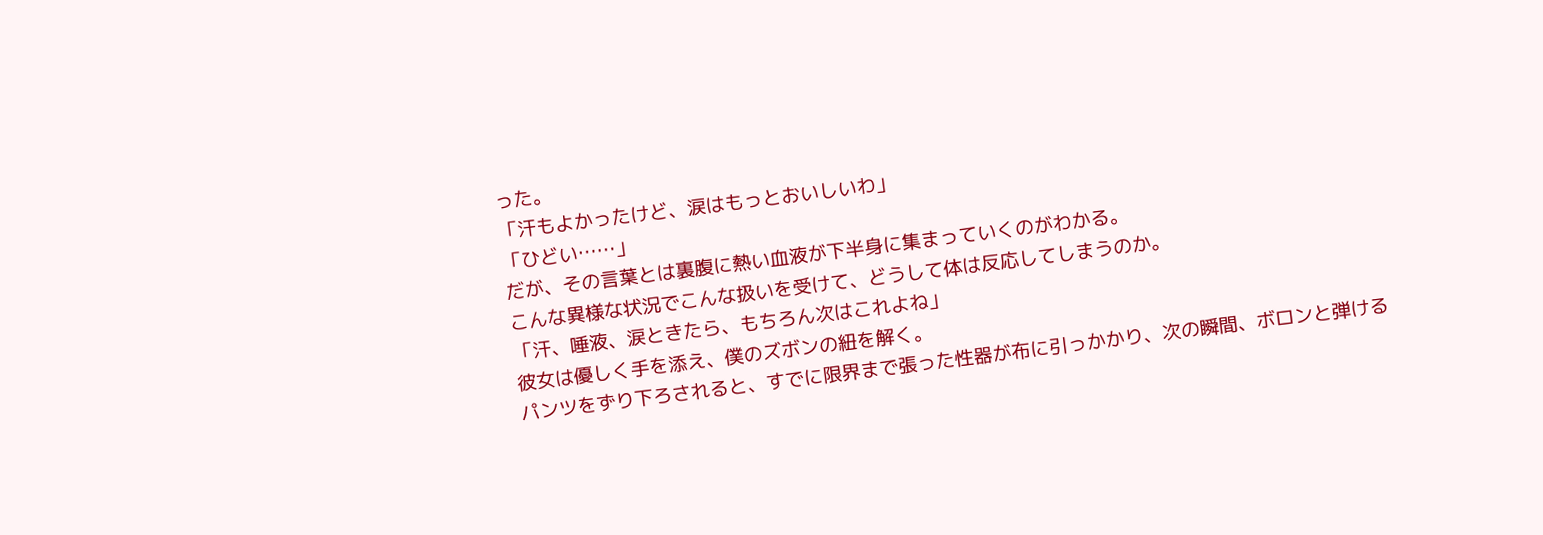った。
「汗もよかったけど、涙はもっとおいしいわ」
「ひどい……」
だが、その言葉とは裏腹に熱い血液が下半身に集まっていくのがわかる。
こんな異様な状況でこんな扱いを受けて、どうして体は反応してしまうのか。
「汗、唾液、涙ときたら、もちろん次はこれよね」
彼女は優しく手を添え、僕のズボンの紐を解く。
パンツをずり下ろされると、すでに限界まで張った性器が布に引っかかり、次の瞬間、ボロンと弾ける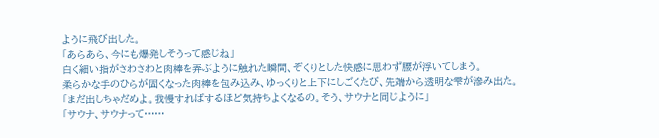ように飛び出した。
「あらあら、今にも爆発しそうって感じね」
白く細い指がさわさわと肉棒を弄ぶように触れた瞬間、ぞくりとした快感に思わず腰が浮いてしまう。
柔らかな手のひらが固くなった肉棒を包み込み、ゆっくりと上下にしごくたび、先端から透明な雫が滲み出た。
「まだ出しちゃだめよ。我慢すればするほど気持ちよくなるの。そう、サウナと同じように」
「サウナ、サウナって……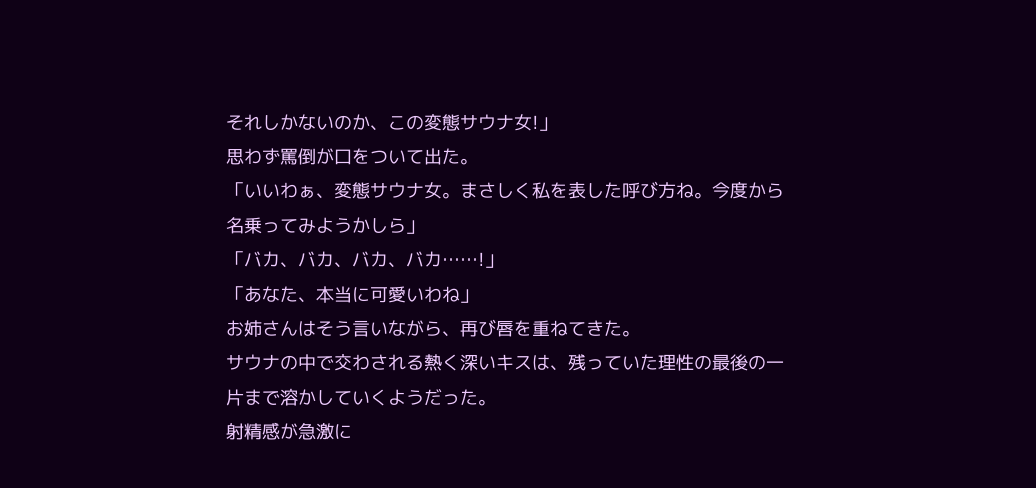それしかないのか、この変態サウナ女!」
思わず罵倒が口をついて出た。
「いいわぁ、変態サウナ女。まさしく私を表した呼び方ね。今度から名乗ってみようかしら」
「バカ、バカ、バカ、バカ……!」
「あなた、本当に可愛いわね」
お姉さんはそう言いながら、再び唇を重ねてきた。
サウナの中で交わされる熱く深いキスは、残っていた理性の最後の一片まで溶かしていくようだった。
射精感が急激に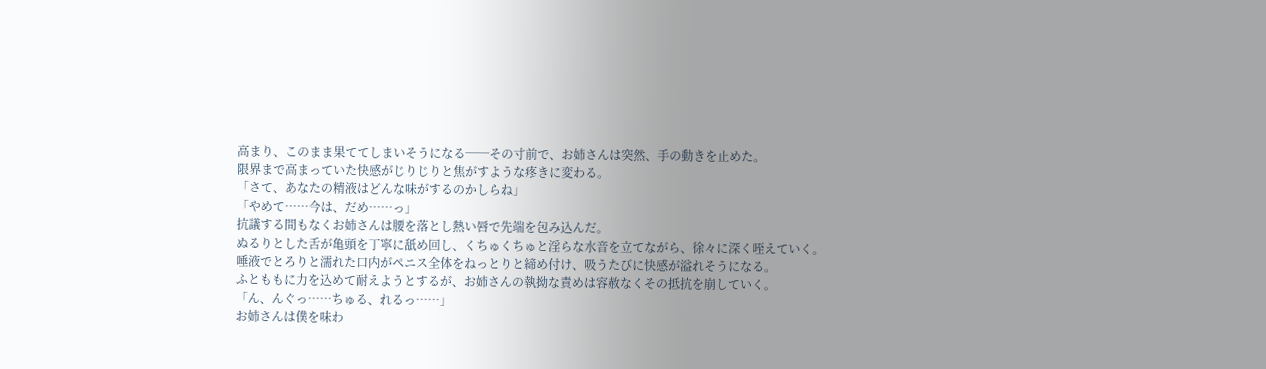高まり、このまま果ててしまいそうになる──その寸前で、お姉さんは突然、手の動きを止めた。
限界まで高まっていた快感がじりじりと焦がすような疼きに変わる。
「さて、あなたの精液はどんな味がするのかしらね」
「やめて……今は、だめ……っ」
抗議する間もなくお姉さんは腰を落とし熱い唇で先端を包み込んだ。
ぬるりとした舌が亀頭を丁寧に舐め回し、くちゅくちゅと淫らな水音を立てながら、徐々に深く咥えていく。
唾液でとろりと濡れた口内がペニス全体をねっとりと締め付け、吸うたびに快感が溢れそうになる。
ふとももに力を込めて耐えようとするが、お姉さんの執拗な責めは容赦なくその抵抗を崩していく。
「ん、んぐっ……ちゅる、れるっ……」
お姉さんは僕を味わ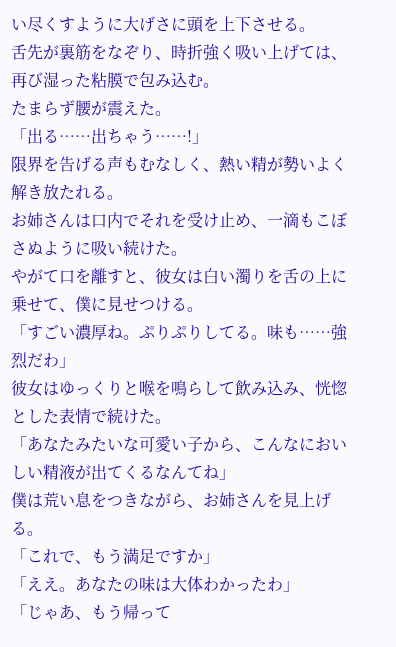い尽くすように大げさに頭を上下させる。
舌先が裏筋をなぞり、時折強く吸い上げては、再び湿った粘膜で包み込む。
たまらず腰が震えた。
「出る……出ちゃう……!」
限界を告げる声もむなしく、熱い精が勢いよく解き放たれる。
お姉さんは口内でそれを受け止め、一滴もこぼさぬように吸い続けた。
やがて口を離すと、彼女は白い濁りを舌の上に乗せて、僕に見せつける。
「すごい濃厚ね。ぷりぷりしてる。味も……強烈だわ」
彼女はゆっくりと喉を鳴らして飲み込み、恍惚とした表情で続けた。
「あなたみたいな可愛い子から、こんなにおいしい精液が出てくるなんてね」
僕は荒い息をつきながら、お姉さんを見上げる。
「これで、もう満足ですか」
「ええ。あなたの味は大体わかったわ」
「じゃあ、もう帰って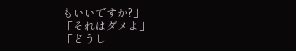もいいですか?」
「それはダメよ」
「どうし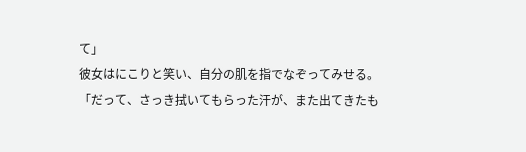て」
彼女はにこりと笑い、自分の肌を指でなぞってみせる。
「だって、さっき拭いてもらった汗が、また出てきたも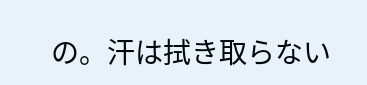の。汗は拭き取らない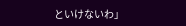といけないわ」